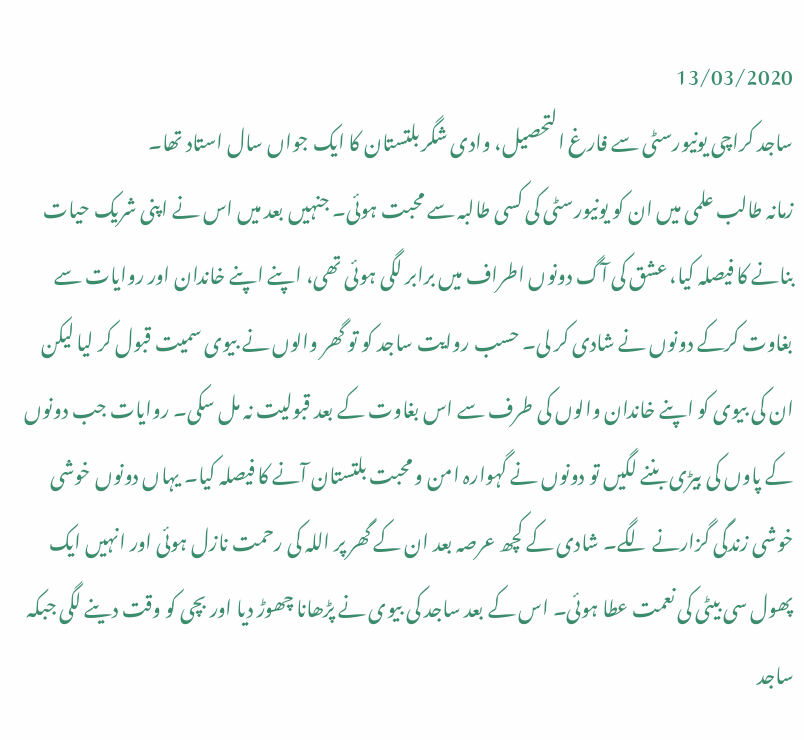13/03/2020
ساجد کراچی یونیورسٹی سے فارغ التحصیل، وادی شگر بلتستان کا ایک جواں سال استاد تھا۔
زمانہ طالب علمی میں ان کو یونیورسٹی کی کسی طالبہ سے محبت ہوئی۔ جنہیں بعد میں اس نے اپنی شریک حیات بنانے کا فیصلہ کیا، عشق کی آگ دونوں اطراف میں برابر لگی ہوئی تھی، اپنے اپنے خاندان اور روایات سے بغاوت کرکے دونوں نے شادی کر لی۔ حسب روایت ساجد کو تو گھر والوں نے بیوی سمیت قبول کر لیا لیکن ان کی بیوی کو اپنے خاندان والوں کی طرف سے اس بغاوت کے بعد قبولیت نہ مل سکی۔ روایات جب دونوں کے پاوں کی بیڑی بننے لگیں تو دونوں نے گہوارہ امن و محبت بلتستان آنے کا فیصلہ کیا۔ یہاں دونوں خوشی خوشی زندگی گزارنے لگے۔ شادی کے کچھ عرصہ بعد ان کے گھر پر اللہ کی رحمت نازل ہوئی اور انہیں ایک پھول سی بیٹی کی نعمت عطا ہوئی۔ اس کے بعد ساجد کی بیوی نے پڑھانا چھوڑ دیا اور بچی کو وقت دینے لگی جبکہ ساجد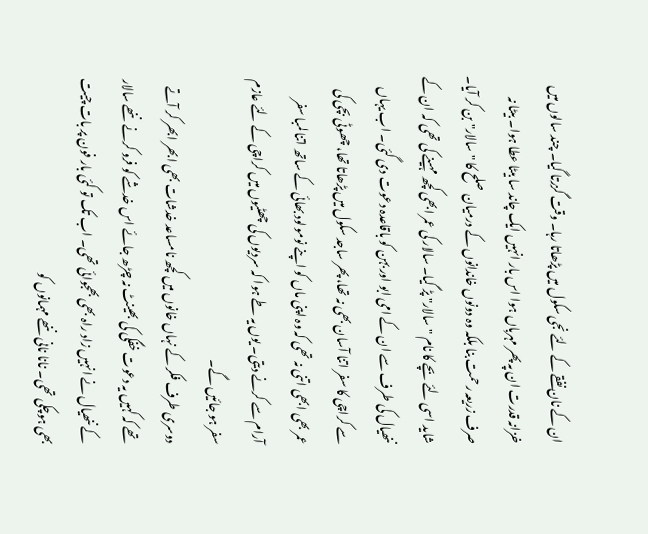ان کے نان نفقے کے لئے نجی سکول میں پڑھاتا رہا۔ وقت گزرتا گیا۔ چند سالوں میں خزانہ قدرت ان پہ پھر مہرباں ہوا اس بار انہیں ایک چاند سا بیٹا عطا ہوا۔ بیٹا نہ صرف زریعہ رحمت بنا بلکہ وہ دونوں خاندانوں کے درمیان صلح کا "سالار" بن کر آیا۔ شاید اسی لئے بچے کا نام "سالار" پڑ گیا۔ سالار کی عمر ابھی کچھ مہینے کی تھی کہ ان کے ننھیال کی طرف سے ان کے امی ابو اور بہن کو باقاعدہ دعوت دی گئی۔ اب یہاں سے کراچی کا سفر اتنا آسان بھی نہ تھا، پھر ساجد سکول میں پڑھاتا تھا، چھوٹی بچی کی عمر بھی ابھی اتنی نہ تھی کہ وہ اپنی ماں کو اپنے نومولود بھائی کے ساتھ اتنا لمبا سفر آرام سے کرنے دیتی۔ یوں یہ طے ہوا کہ سردیوں کی چھٹیوں میں کراچی کے لئے عازم سفر ہو جائیں گے۔
دوسری طرف فکر کے نہاں خانوں میں کچھ نامساعد خدشات بھی ابھر ابھر کر آتے تھے کہ کہیں یہ دعوت خفگی کی بھینٹ نہ چڑھ جائے اس خدشے کو فرو کرنے ننھے سالار کے ننھیال نے انہیں زاد راہ بھی بھجوائی تھی۔ اب تک تو کئی بار فون پر بات چیت بھی ہوچکی تھی۔ نانا نانی ننھے مہمانوں کو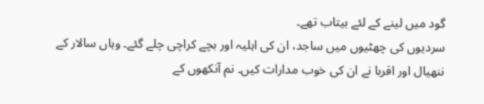گود میں لینے کے لئے بیتاب تھے۔
سردیوں کی چھٹیوں میں ساجد، ان کی اہلیہ اور بچے کراچی چلے گئے۔ وہاں سالار کے ننھیال اور اقربا نے ان کی خوب مدارات کیں۔ نم آنکھوں کے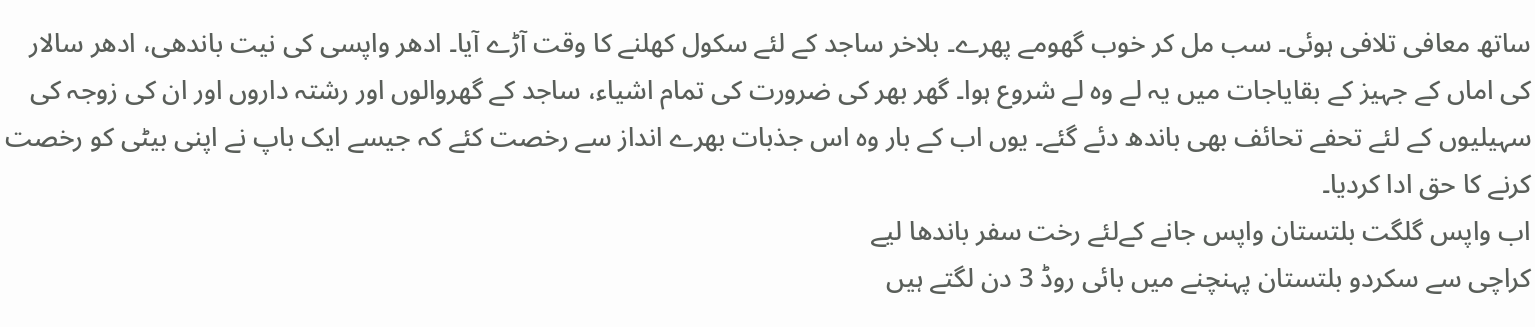ساتھ معافی تلافی ہوئی۔ سب مل کر خوب گھومے پھرے۔ بلاخر ساجد کے لئے سکول کھلنے کا وقت آڑے آیا۔ ادھر واپسی کی نیت باندھی، ادھر سالار کی اماں کے جہیز کے بقایاجات میں یہ لے وہ لے شروع ہوا۔ گھر بھر کی ضرورت کی تمام اشیاء، ساجد کے گھروالوں اور رشتہ داروں اور ان کی زوجہ کی سہیلیوں کے لئے تحفے تحائف بھی باندھ دئے گئے۔ یوں اب کے بار وہ اس جذبات بھرے انداز سے رخصت کئے کہ جیسے ایک باپ نے اپنی بیٹی کو رخصت کرنے کا حق ادا کردیا۔
اب واپس گلگت بلتستان واپس جانے کےلئے رخت سفر باندھا لیے
کراچی سے سکردو بلتستان پہنچنے میں بائی روڈ 3 دن لگتے ہیں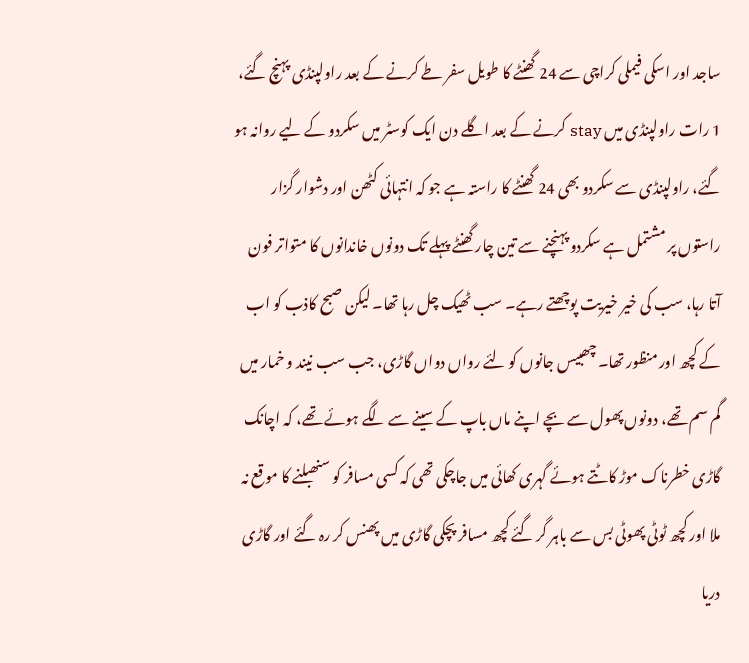ساجد اور اسکی فیملی کراچی سے 24 گھنٹے کا طویل سفر طے کرنے کے بعد راولپنڈی پہنچ گئے، 1 رات راولپنڈی میں stay کرنے کے بعد اگلے دن ایک کوسٹر میں سکردو کے لیے روانہ ہو گئے، راولپنڈی سے سکردو بھی 24 گھنٹے کا راستہ ہے جو کہ انتہائی کٹھن اور دشوار گزار راستوں پر مشتمل ہے سکردو پہنچنے سے تین چار گھنٹے پہلے تک دونوں خاندانوں کا متواتر فون آتا رہا، سب کی خیر خیریت پوچھتے رہے۔ سب ٹھیک چل رہا تھا۔ لیکن صبح کاذب کو اب کے کچھ اور منظور تھا۔ چھبیس جانوں کو لئے رواں دواں گاڑی، جب سب نیند و خمار میں گم سم تھے، دونوں پھول سے بچے اپنے ماں باپ کے سینے سے لگے ہوئے تھے، کہ اچانک گاڑی خطرناک موڑ کاٹتے ہوئے گہری کھائی میں جاچکی تھی کہ کسی مسافر کو سنھبلنے کا موقع نہ ملا اور کچھ ٹوٹی پھوٹی بس سے باہر گر گئے کچھ مسافر پچکی گاڑی میں پھنس کر رہ گئے اور گاڑی دریا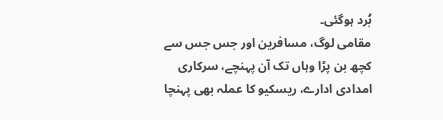بُرد ہوگئی۔
مقامی لوگ، مسافرین اور جس جس سے کچھ بن پڑا وہاں تک آن پہنچے، سرکاری امدادی ادارے، ریسکیو کا عملہ بھی پہنچا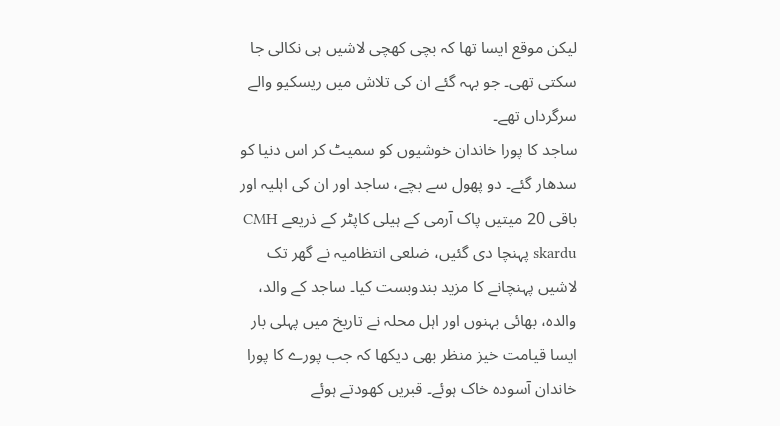لیکن موقع ایسا تھا کہ بچی کھچی لاشیں ہی نکالی جا سکتی تھی۔ جو بہہ گئے ان کی تلاش میں ریسکیو والے سرگرداں تھے۔
ساجد کا پورا خاندان خوشیوں کو سمیٹ کر اس دنیا کو سدھار گئے۔ دو پھول سے بچے، ساجد اور ان کی اہلیہ اور باقی 20 میتیں پاک آرمی کے ہیلی کاپٹر کے ذریعے CMH skardu پہنچا دی گئیں، ضلعی انتظامیہ نے گھر تک لاشیں پہنچانے کا مزید بندوبست کیا۔ ساجد کے والد، والدہ، بھائی بہنوں اور اہل محلہ نے تاریخ میں پہلی بار ایسا قیامت خیز منظر بھی دیکھا کہ جب پورے کا پورا خاندان آسودہ خاک ہوئے۔ قبریں کھودتے ہوئے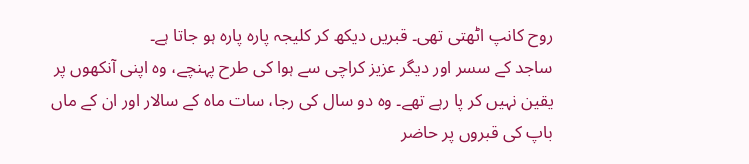روح کانپ اٹھتی تھی۔ قبریں دیکھ کر کلیجہ پارہ پارہ ہو جاتا ہے۔
ساجد کے سسر اور دیگر عزیز کراچی سے ہوا کی طرح پہنچے، وہ اپنی آنکھوں پر یقین نہیں کر پا رہے تھے۔ وہ دو سال کی رجا، سات ماہ کے سالار اور ان کے ماں باپ کی قبروں پر حاضر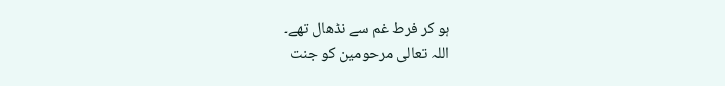ہو کر فرط غم سے نڈھال تھے۔
اللہ تعالی مرحومین کو جنت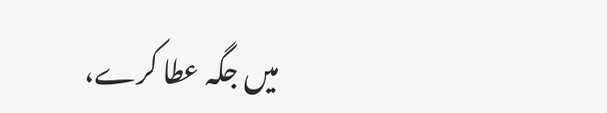میں جگہ عطا کرے،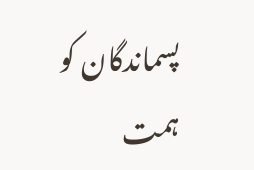پسماندگان کو ہمت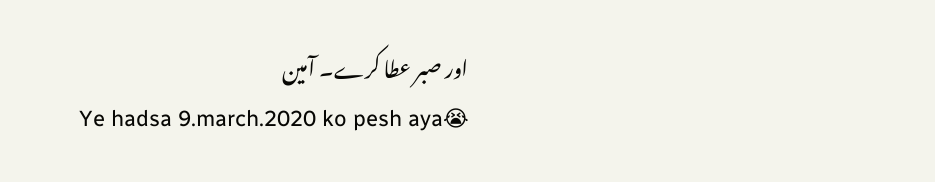اور صبر عطا کرے۔ آمین
Ye hadsa 9.march.2020 ko pesh aya😭